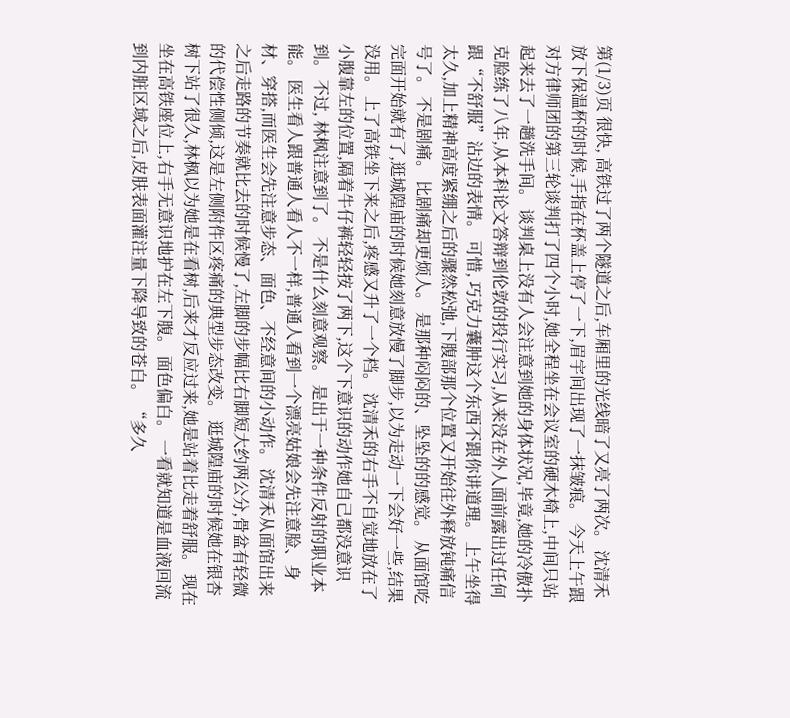第(1/3)页 很快, 高铁过了两个隧道之后,车厢里的光线暗了又亮了两次。 沈清禾放下保温杯的时候,手指在杯盖上停了一下,眉宇间出现了一抹皱痕。 今天上午跟对方律师团的第三轮谈判打了四个小时,她全程坐在会议室的硬木椅上,中间只站起来去了一趟洗手间。 谈判桌上没有人会注意到她的身体状况,毕竟,她的冷傲扑克脸练了八年,从本科论文答辩到伦敦的投行实习,从来没在外人面前露出过任何跟“不舒服”沾边的表情。 可惜, 巧克力囊肿这个东西不跟你讲道理。 上午坐得太久,加上精神高度紧绷之后的骤然松弛,下腹部那个位置又开始往外释放钝痛信号了。 不是剧痛。 比剧痛却更烦人。 是那种闷闷的、坠坠的的感觉。 从面馆吃完面开始就有了,逛城隍庙的时候她刻意放慢了脚步,以为走动一下会好一些,结果没用。 上了高铁坐下来之后,疼感又升了一个档。 沈清禾的右手不自觉地放在了小腹靠左的位置,隔着牛仔裤轻轻按了两下,这个下意识的动作她自己都没意识到。 不过, 林枫注意到了。 不是什么刻意观察。 是出于一种条件反射的职业本能。 医生看人跟普通人看人不一样,普通人看到一个漂亮姑娘会先注意脸、身材、穿搭,而医生会先注意步态、面色、不经意间的小动作。 沈清禾从面馆出来之后走路的节奏就比去的时候慢了,左脚的步幅比右脚短大约两公分,骨盆有轻微的代偿性侧倾,这是左侧附件区疼痛的典型步态改变。 逛城隍庙的时候她在银杏树下站了很久,林枫以为她是在看树,后来才反应过来,她是站着比走着舒服。 现在坐在高铁座位上,右手无意识地护在左下腹。 面色偏白。 一看就知道是血液回流到内脏区域之后,皮肤表面灌注量下降导致的苍白。 “多久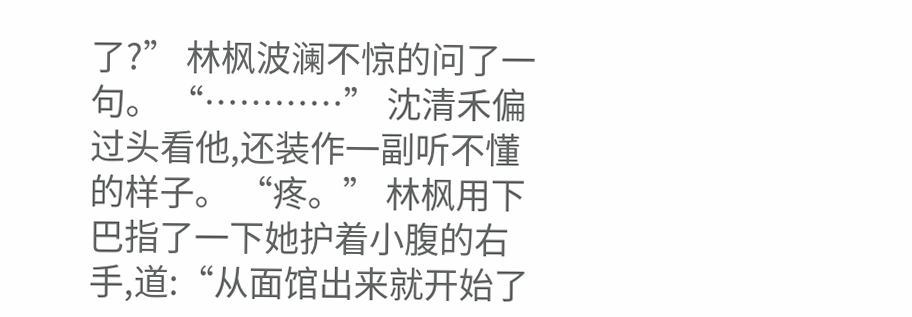了?” 林枫波澜不惊的问了一句。 “…………” 沈清禾偏过头看他,还装作一副听不懂的样子。 “疼。” 林枫用下巴指了一下她护着小腹的右手,道:“从面馆出来就开始了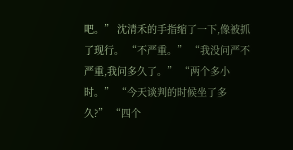吧。” 沈清禾的手指缩了一下,像被抓了现行。 “不严重。” “我没问严不严重,我问多久了。” “两个多小时。” “今天谈判的时候坐了多久?” “四个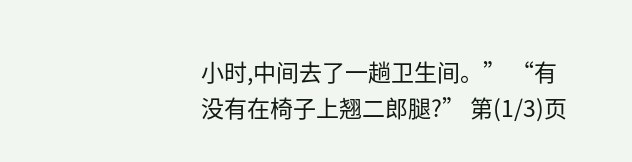小时,中间去了一趟卫生间。” “有没有在椅子上翘二郎腿?” 第(1/3)页